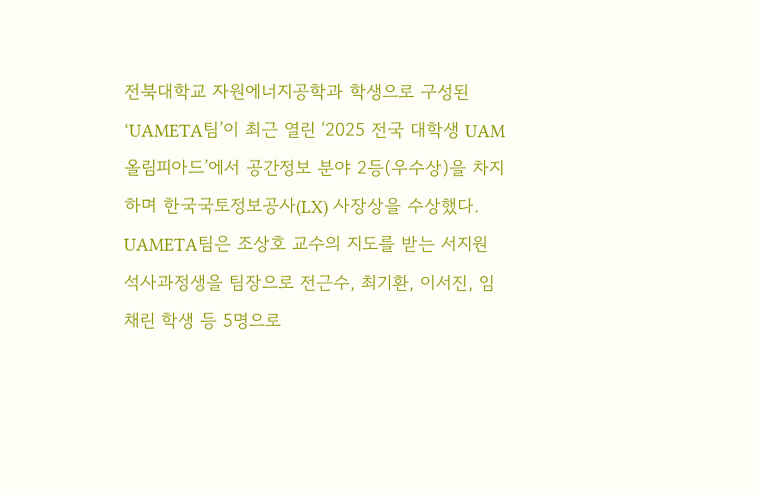전북대학교 자원에너지공학과 학생으로 구성된 ‘UAMETA팀’이 최근 열린 ‘2025 전국 대학생 UAM 올림피아드’에서 공간정보 분야 2등(우수상)을 차지하며 한국국토정보공사(LX) 사장상을 수상했다.
UAMETA팀은 조상호 교수의 지도를 받는 서지원 석사과정생을 팀장으로 전근수, 최기환, 이서진, 임채린 학생 등 5명으로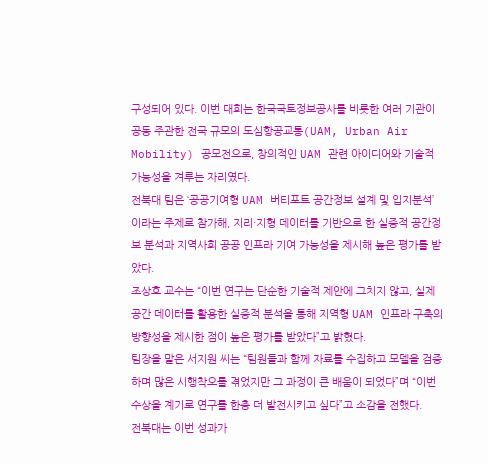구성되어 있다. 이번 대회는 한국국토정보공사를 비롯한 여러 기관이 공동 주관한 전국 규모의 도심항공교통(UAM, Urban Air Mobility) 공모전으로, 창의적인 UAM 관련 아이디어와 기술적 가능성을 겨루는 자리였다.
전북대 팀은 ‘공공기여형 UAM 버티포트 공간정보 설계 및 입지분석’이라는 주제로 참가해, 지리·지형 데이터를 기반으로 한 실증적 공간정보 분석과 지역사회 공공 인프라 기여 가능성을 제시해 높은 평가를 받았다.
조상호 교수는 “이번 연구는 단순한 기술적 제안에 그치지 않고, 실제 공간 데이터를 활용한 실증적 분석을 통해 지역형 UAM 인프라 구축의 방향성을 제시한 점이 높은 평가를 받았다”고 밝혔다.
팀장을 맡은 서지원 씨는 “팀원들과 함께 자료를 수집하고 모델을 검증하며 많은 시행착오를 겪었지만 그 과정이 큰 배움이 되었다”며 “이번 수상을 계기로 연구를 한층 더 발전시키고 싶다”고 소감을 전했다.
전북대는 이번 성과가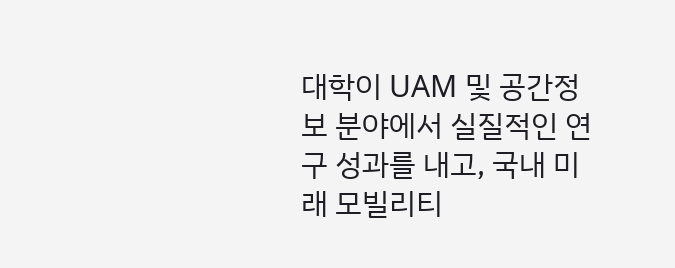대학이 UAM 및 공간정보 분야에서 실질적인 연구 성과를 내고, 국내 미래 모빌리티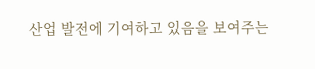산업 발전에 기여하고 있음을 보여주는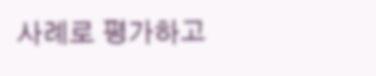사례로 평가하고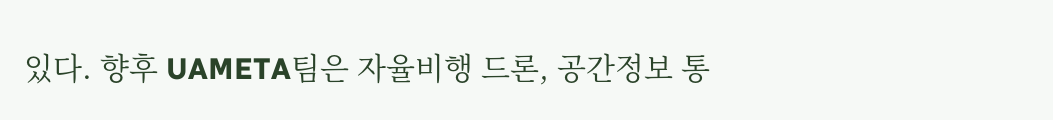있다. 향후 UAMETA팀은 자율비행 드론, 공간정보 통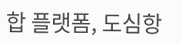합 플랫폼, 도심항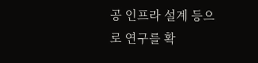공 인프라 설계 등으로 연구를 확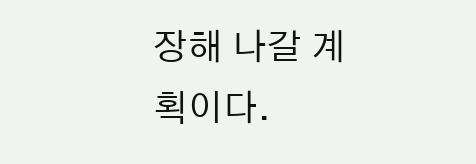장해 나갈 계획이다.